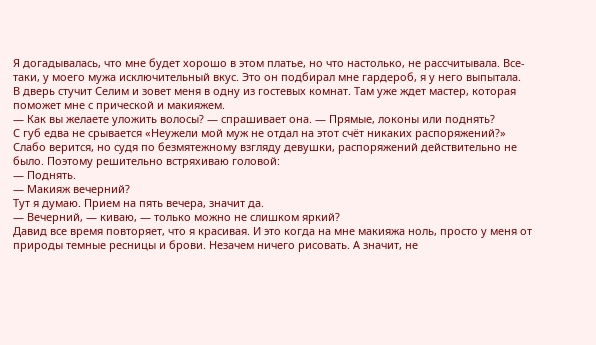Я догадывалась, что мне будет хорошо в этом платье, но что настолько, не рассчитывала. Все-таки, у моего мужа исключительный вкус. Это он подбирал мне гардероб, я у него выпытала.
В дверь стучит Селим и зовет меня в одну из гостевых комнат. Там уже ждет мастер, которая поможет мне с прической и макияжем.
— Как вы желаете уложить волосы? — спрашивает она. — Прямые, локоны или поднять?
С губ едва не срывается «Неужели мой муж не отдал на этот счёт никаких распоряжений?» Слабо верится, но судя по безмятежному взгляду девушки, распоряжений действительно не было. Поэтому решительно встряхиваю головой:
— Поднять.
— Макияж вечерний?
Тут я думаю. Прием на пять вечера, значит да.
— Вечерний, — киваю, — только можно не слишком яркий?
Давид все время повторяет, что я красивая. И это когда на мне макияжа ноль, просто у меня от природы темные ресницы и брови. Незачем ничего рисовать. А значит, не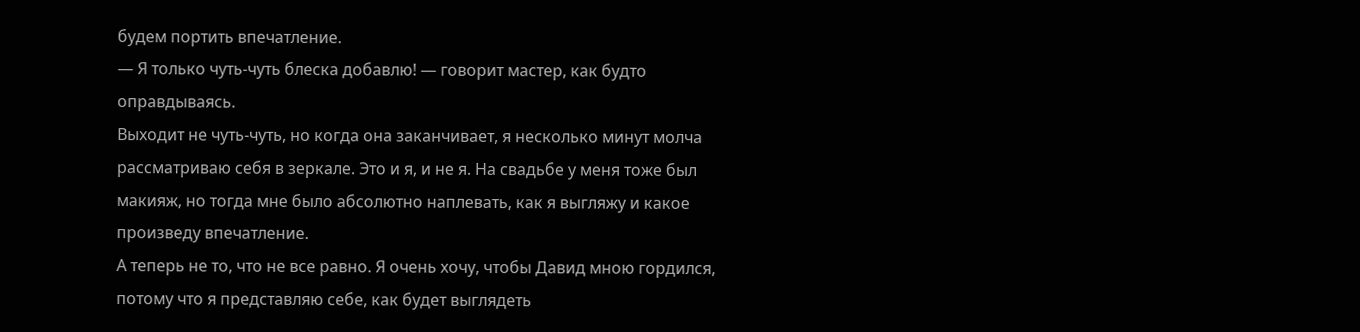будем портить впечатление.
— Я только чуть-чуть блеска добавлю! — говорит мастер, как будто оправдываясь.
Выходит не чуть-чуть, но когда она заканчивает, я несколько минут молча рассматриваю себя в зеркале. Это и я, и не я. На свадьбе у меня тоже был макияж, но тогда мне было абсолютно наплевать, как я выгляжу и какое произведу впечатление.
А теперь не то, что не все равно. Я очень хочу, чтобы Давид мною гордился, потому что я представляю себе, как будет выглядеть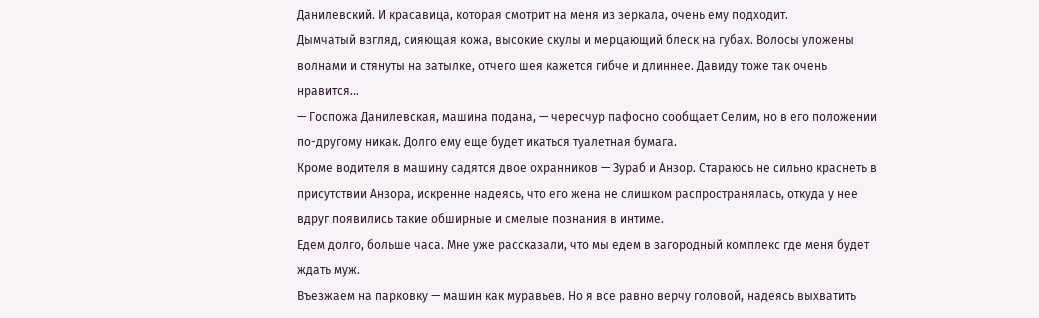Данилевский. И красавица, которая смотрит на меня из зеркала, очень ему подходит.
Дымчатый взгляд, сияющая кожа, высокие скулы и мерцающий блеск на губах. Волосы уложены волнами и стянуты на затылке, отчего шея кажется гибче и длиннее. Давиду тоже так очень нравится…
— Госпожа Данилевская, машина подана, — чересчур пафосно сообщает Селим, но в его положении по-другому никак. Долго ему еще будет икаться туалетная бумага.
Кроме водителя в машину садятся двое охранников — Зураб и Анзор. Стараюсь не сильно краснеть в присутствии Анзора, искренне надеясь, что его жена не слишком распространялась, откуда у нее вдруг появились такие обширные и смелые познания в интиме.
Едем долго, больше часа. Мне уже рассказали, что мы едем в загородный комплекс где меня будет ждать муж.
Въезжаем на парковку — машин как муравьев. Но я все равно верчу головой, надеясь выхватить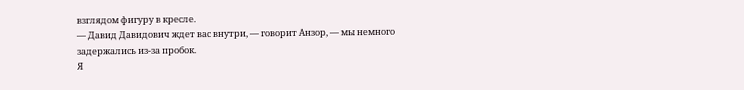взглядом фигуру в кресле.
— Давид Давидович ждет вас внутри, — говорит Анзор, — мы немного задержались из-за пробок.
Я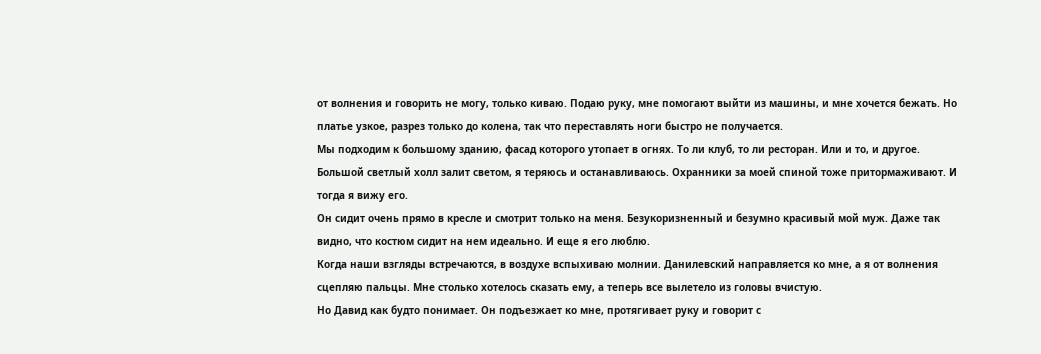от волнения и говорить не могу, только киваю. Подаю руку, мне помогают выйти из машины, и мне хочется бежать. Но платье узкое, разрез только до колена, так что переставлять ноги быстро не получается.
Мы подходим к большому зданию, фасад которого утопает в огнях. То ли клуб, то ли ресторан. Или и то, и другое.
Большой светлый холл залит светом, я теряюсь и останавливаюсь. Охранники за моей спиной тоже притормаживают. И тогда я вижу его.
Он сидит очень прямо в кресле и смотрит только на меня. Безукоризненный и безумно красивый мой муж. Даже так видно, что костюм сидит на нем идеально. И еще я его люблю.
Когда наши взгляды встречаются, в воздухе вспыхиваю молнии. Данилевский направляется ко мне, а я от волнения сцепляю пальцы. Мне столько хотелось сказать ему, а теперь все вылетело из головы вчистую.
Но Давид как будто понимает. Он подъезжает ко мне, протягивает руку и говорит с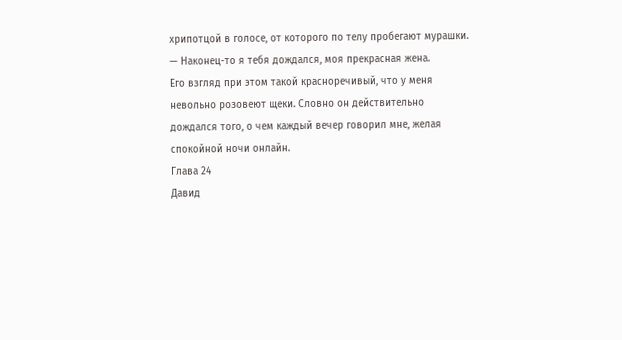хрипотцой в голосе, от которого по телу пробегают мурашки.
— Наконец-то я тебя дождался, моя прекрасная жена.
Его взгляд при этом такой красноречивый, что у меня невольно розовеют щеки. Словно он действительно дождался того, о чем каждый вечер говорил мне, желая спокойной ночи онлайн.
Глава 24
Давид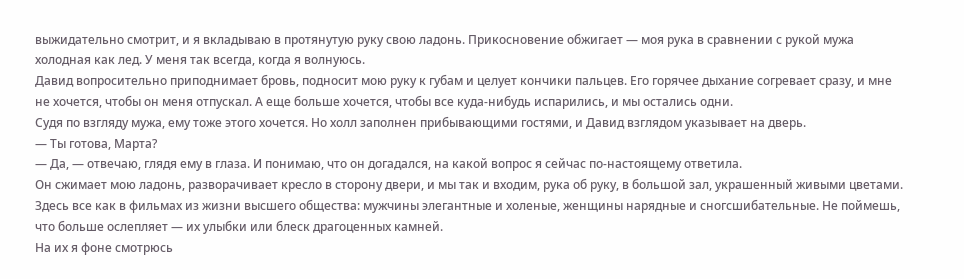выжидательно смотрит, и я вкладываю в протянутую руку свою ладонь. Прикосновение обжигает — моя рука в сравнении с рукой мужа холодная как лед. У меня так всегда, когда я волнуюсь.
Давид вопросительно приподнимает бровь, подносит мою руку к губам и целует кончики пальцев. Его горячее дыхание согревает сразу, и мне не хочется, чтобы он меня отпускал. А еще больше хочется, чтобы все куда-нибудь испарились, и мы остались одни.
Судя по взгляду мужа, ему тоже этого хочется. Но холл заполнен прибывающими гостями, и Давид взглядом указывает на дверь.
— Ты готова, Марта?
— Да, — отвечаю, глядя ему в глаза. И понимаю, что он догадался, на какой вопрос я сейчас по-настоящему ответила.
Он сжимает мою ладонь, разворачивает кресло в сторону двери, и мы так и входим, рука об руку, в большой зал, украшенный живыми цветами.
Здесь все как в фильмах из жизни высшего общества: мужчины элегантные и холеные, женщины нарядные и сногсшибательные. Не поймешь, что больше ослепляет — их улыбки или блеск драгоценных камней.
На их я фоне смотрюсь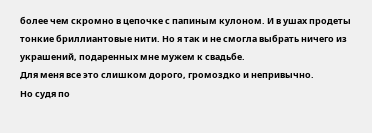более чем скромно в цепочке с папиным кулоном. И в ушах продеты тонкие бриллиантовые нити. Но я так и не смогла выбрать ничего из украшений, подаренных мне мужем к свадьбе.
Для меня все это слишком дорого, громоздко и непривычно.
Но судя по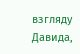взгляду Давида,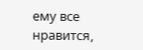ему все нравится,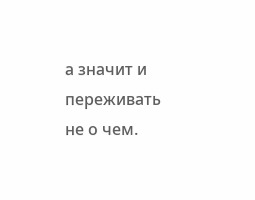а значит и переживать не о чем.